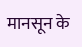मानसून के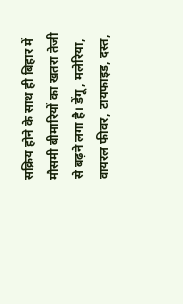सक्रिय होने के साथ ही बिहार में मौसमी बीमारियों का खतरा तेजी से बढ़ने लगा है। डेंगू, मलेरिया, वायरल फीवर, टायफाइड, दस्त,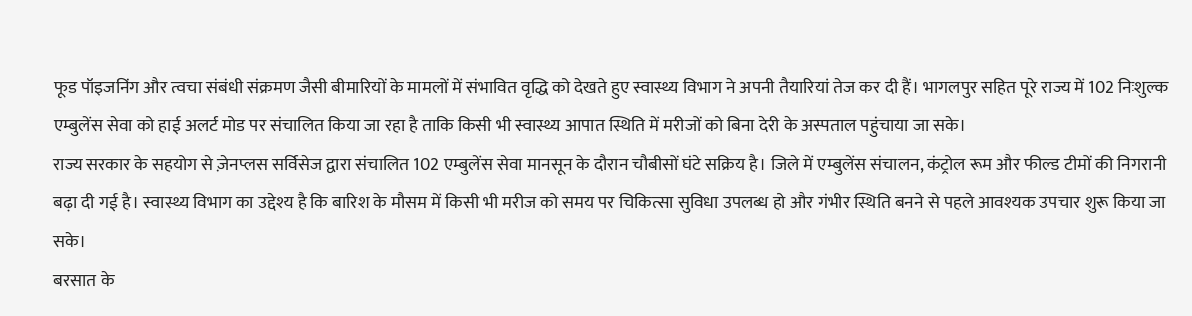फूड पॉइजनिंग और त्वचा संबंधी संक्रमण जैसी बीमारियों के मामलों में संभावित वृद्धि को देखते हुए स्वास्थ्य विभाग ने अपनी तैयारियां तेज कर दी हैं। भागलपुर सहित पूरे राज्य में 102 निःशुल्क एम्बुलेंस सेवा को हाई अलर्ट मोड पर संचालित किया जा रहा है ताकि किसी भी स्वास्थ्य आपात स्थिति में मरीजों को बिना देरी के अस्पताल पहुंचाया जा सके।
राज्य सरकार के सहयोग से ज़ेनप्लस सर्विसेज द्वारा संचालित 102 एम्बुलेंस सेवा मानसून के दौरान चौबीसों घंटे सक्रिय है। जिले में एम्बुलेंस संचालन, कंट्रोल रूम और फील्ड टीमों की निगरानी बढ़ा दी गई है। स्वास्थ्य विभाग का उद्देश्य है कि बारिश के मौसम में किसी भी मरीज को समय पर चिकित्सा सुविधा उपलब्ध हो और गंभीर स्थिति बनने से पहले आवश्यक उपचार शुरू किया जा सके।
बरसात के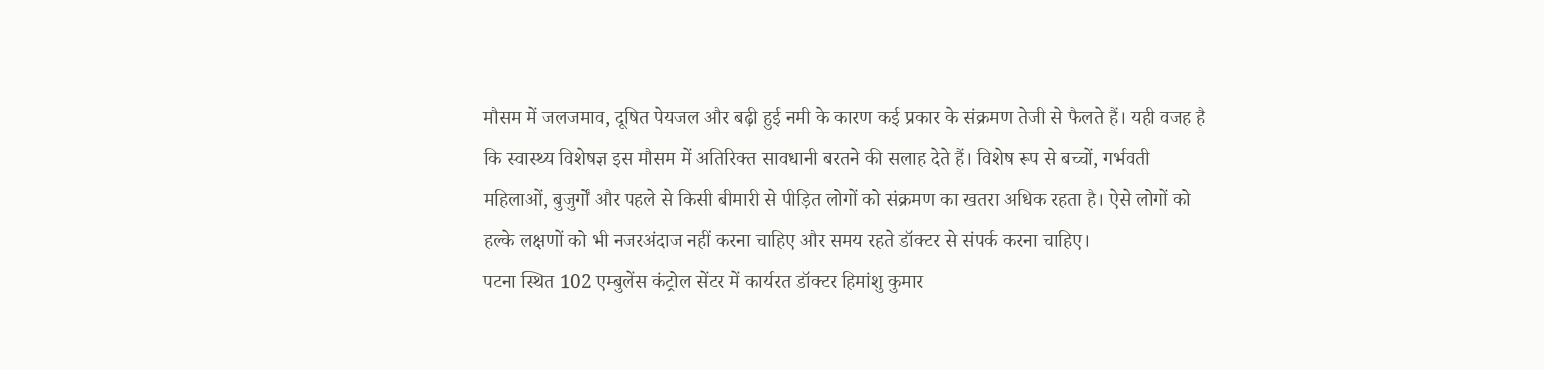मौसम में जलजमाव, दूषित पेयजल और बढ़ी हुई नमी के कारण कई प्रकार के संक्रमण तेजी से फैलते हैं। यही वजह है कि स्वास्थ्य विशेषज्ञ इस मौसम में अतिरिक्त सावधानी बरतने की सलाह देते हैं। विशेष रूप से बच्चों, गर्भवती महिलाओं, बुजुर्गों और पहले से किसी बीमारी से पीड़ित लोगों को संक्रमण का खतरा अधिक रहता है। ऐसे लोगों को हल्के लक्षणों को भी नजरअंदाज नहीं करना चाहिए और समय रहते डॉक्टर से संपर्क करना चाहिए।
पटना स्थित 102 एम्बुलेंस कंट्रोल सेंटर में कार्यरत डॉक्टर हिमांशु कुमार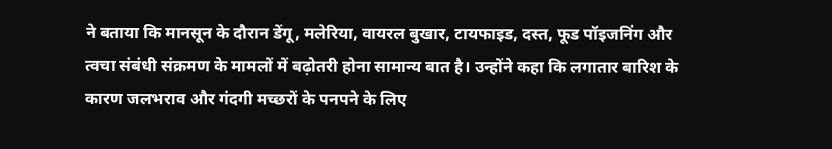ने बताया कि मानसून के दौरान डेंगू, मलेरिया, वायरल बुखार, टायफाइड, दस्त, फूड पॉइजनिंग और त्वचा संबंधी संक्रमण के मामलों में बढ़ोतरी होना सामान्य बात है। उन्होंने कहा कि लगातार बारिश के कारण जलभराव और गंदगी मच्छरों के पनपने के लिए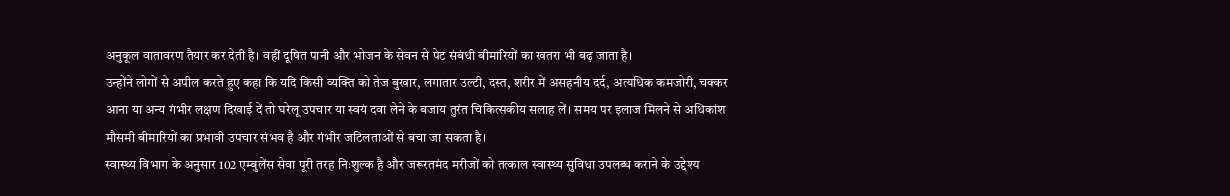अनुकूल वातावरण तैयार कर देती है। वहीं दूषित पानी और भोजन के सेवन से पेट संबंधी बीमारियों का खतरा भी बढ़ जाता है।
उन्होंने लोगों से अपील करते हुए कहा कि यदि किसी व्यक्ति को तेज बुखार, लगातार उल्टी, दस्त, शरीर में असहनीय दर्द, अत्यधिक कमजोरी, चक्कर आना या अन्य गंभीर लक्षण दिखाई दें तो घरेलू उपचार या स्वयं दवा लेने के बजाय तुरंत चिकित्सकीय सलाह लें। समय पर इलाज मिलने से अधिकांश मौसमी बीमारियों का प्रभावी उपचार संभव है और गंभीर जटिलताओं से बचा जा सकता है।
स्वास्थ्य विभाग के अनुसार 102 एम्बुलेंस सेवा पूरी तरह निःशुल्क है और जरूरतमंद मरीजों को तत्काल स्वास्थ्य सुविधा उपलब्ध कराने के उद्देश्य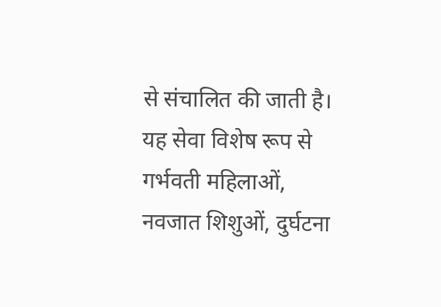से संचालित की जाती है। यह सेवा विशेष रूप से गर्भवती महिलाओं, नवजात शिशुओं, दुर्घटना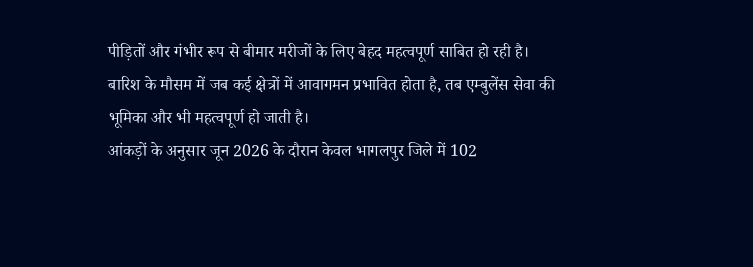पीड़ितों और गंभीर रूप से बीमार मरीजों के लिए बेहद महत्वपूर्ण साबित हो रही है। बारिश के मौसम में जब कई क्षेत्रों में आवागमन प्रभावित होता है, तब एम्बुलेंस सेवा की भूमिका और भी महत्वपूर्ण हो जाती है।
आंकड़ों के अनुसार जून 2026 के दौरान केवल भागलपुर जिले में 102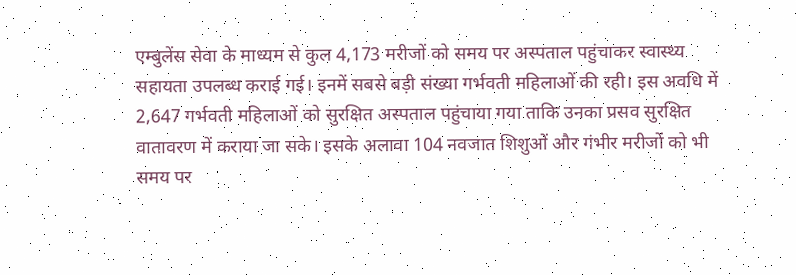एम्बुलेंस सेवा के माध्यम से कुल 4,173 मरीजों को समय पर अस्पताल पहुंचाकर स्वास्थ्य सहायता उपलब्ध कराई गई। इनमें सबसे बड़ी संख्या गर्भवती महिलाओं की रही। इस अवधि में 2,647 गर्भवती महिलाओं को सुरक्षित अस्पताल पहुंचाया गया ताकि उनका प्रसव सुरक्षित वातावरण में कराया जा सके। इसके अलावा 104 नवजात शिशुओं और गंभीर मरीजों को भी समय पर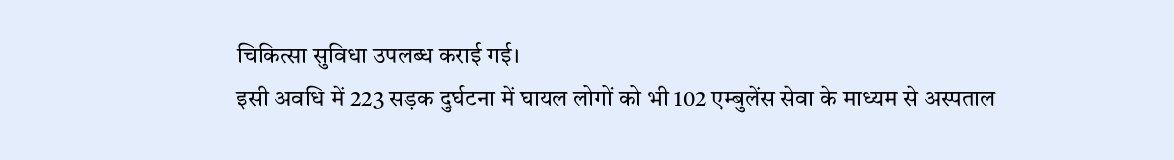चिकित्सा सुविधा उपलब्ध कराई गई।
इसी अवधि में 223 सड़क दुर्घटना में घायल लोगों को भी 102 एम्बुलेंस सेवा के माध्यम से अस्पताल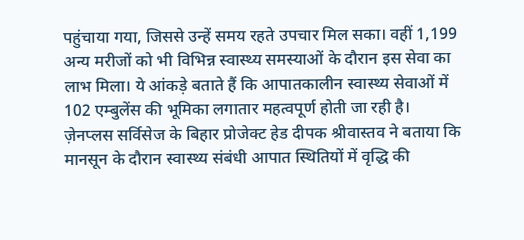पहुंचाया गया, जिससे उन्हें समय रहते उपचार मिल सका। वहीं 1,199 अन्य मरीजों को भी विभिन्न स्वास्थ्य समस्याओं के दौरान इस सेवा का लाभ मिला। ये आंकड़े बताते हैं कि आपातकालीन स्वास्थ्य सेवाओं में 102 एम्बुलेंस की भूमिका लगातार महत्वपूर्ण होती जा रही है।
ज़ेनप्लस सर्विसेज के बिहार प्रोजेक्ट हेड दीपक श्रीवास्तव ने बताया कि मानसून के दौरान स्वास्थ्य संबंधी आपात स्थितियों में वृद्धि की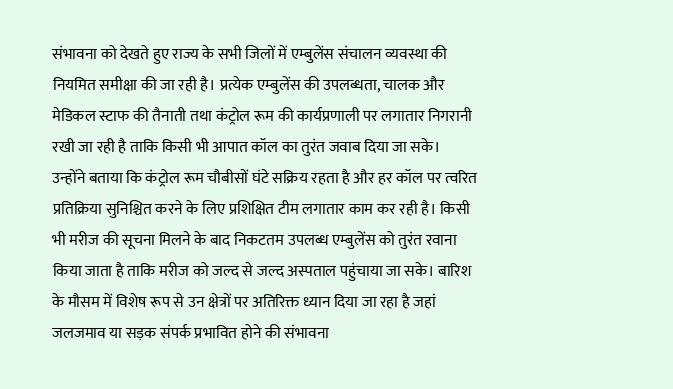संभावना को देखते हुए राज्य के सभी जिलों में एम्बुलेंस संचालन व्यवस्था की नियमित समीक्षा की जा रही है। प्रत्येक एम्बुलेंस की उपलब्धता, चालक और मेडिकल स्टाफ की तैनाती तथा कंट्रोल रूम की कार्यप्रणाली पर लगातार निगरानी रखी जा रही है ताकि किसी भी आपात कॉल का तुरंत जवाब दिया जा सके।
उन्होंने बताया कि कंट्रोल रूम चौबीसों घंटे सक्रिय रहता है और हर कॉल पर त्वरित प्रतिक्रिया सुनिश्चित करने के लिए प्रशिक्षित टीम लगातार काम कर रही है। किसी भी मरीज की सूचना मिलने के बाद निकटतम उपलब्ध एम्बुलेंस को तुरंत रवाना किया जाता है ताकि मरीज को जल्द से जल्द अस्पताल पहुंचाया जा सके। बारिश के मौसम में विशेष रूप से उन क्षेत्रों पर अतिरिक्त ध्यान दिया जा रहा है जहां जलजमाव या सड़क संपर्क प्रभावित होने की संभावना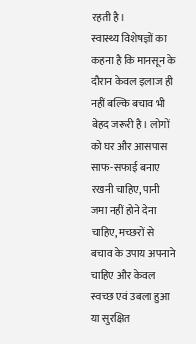रहती है।
स्वास्थ्य विशेषज्ञों का कहना है कि मानसून के दौरान केवल इलाज ही नहीं बल्कि बचाव भी बेहद जरूरी है। लोगों को घर और आसपास साफ-सफाई बनाए रखनी चाहिए, पानी जमा नहीं होने देना चाहिए, मच्छरों से बचाव के उपाय अपनाने चाहिए और केवल स्वच्छ एवं उबला हुआ या सुरक्षित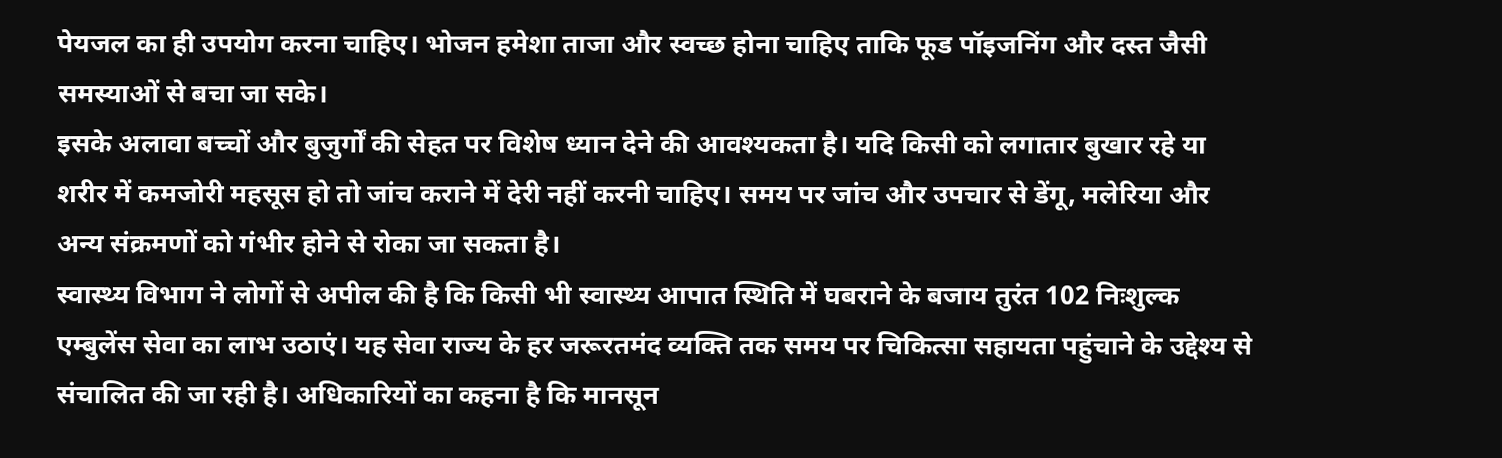पेयजल का ही उपयोग करना चाहिए। भोजन हमेशा ताजा और स्वच्छ होना चाहिए ताकि फूड पॉइजनिंग और दस्त जैसी समस्याओं से बचा जा सके।
इसके अलावा बच्चों और बुजुर्गों की सेहत पर विशेष ध्यान देने की आवश्यकता है। यदि किसी को लगातार बुखार रहे या शरीर में कमजोरी महसूस हो तो जांच कराने में देरी नहीं करनी चाहिए। समय पर जांच और उपचार से डेंगू, मलेरिया और अन्य संक्रमणों को गंभीर होने से रोका जा सकता है।
स्वास्थ्य विभाग ने लोगों से अपील की है कि किसी भी स्वास्थ्य आपात स्थिति में घबराने के बजाय तुरंत 102 निःशुल्क एम्बुलेंस सेवा का लाभ उठाएं। यह सेवा राज्य के हर जरूरतमंद व्यक्ति तक समय पर चिकित्सा सहायता पहुंचाने के उद्देश्य से संचालित की जा रही है। अधिकारियों का कहना है कि मानसून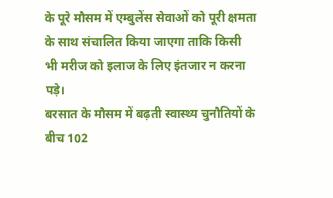के पूरे मौसम में एम्बुलेंस सेवाओं को पूरी क्षमता के साथ संचालित किया जाएगा ताकि किसी भी मरीज को इलाज के लिए इंतजार न करना पड़े।
बरसात के मौसम में बढ़ती स्वास्थ्य चुनौतियों के बीच 102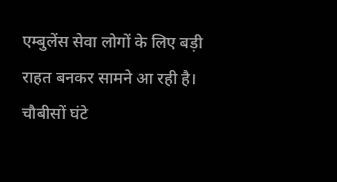एम्बुलेंस सेवा लोगों के लिए बड़ी राहत बनकर सामने आ रही है। चौबीसों घंटे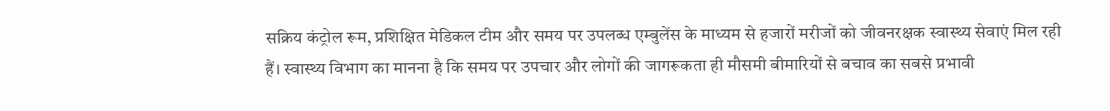सक्रिय कंट्रोल रूम, प्रशिक्षित मेडिकल टीम और समय पर उपलब्ध एम्बुलेंस के माध्यम से हजारों मरीजों को जीवनरक्षक स्वास्थ्य सेवाएं मिल रही हैं। स्वास्थ्य विभाग का मानना है कि समय पर उपचार और लोगों की जागरूकता ही मौसमी बीमारियों से बचाव का सबसे प्रभावी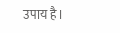उपाय है।